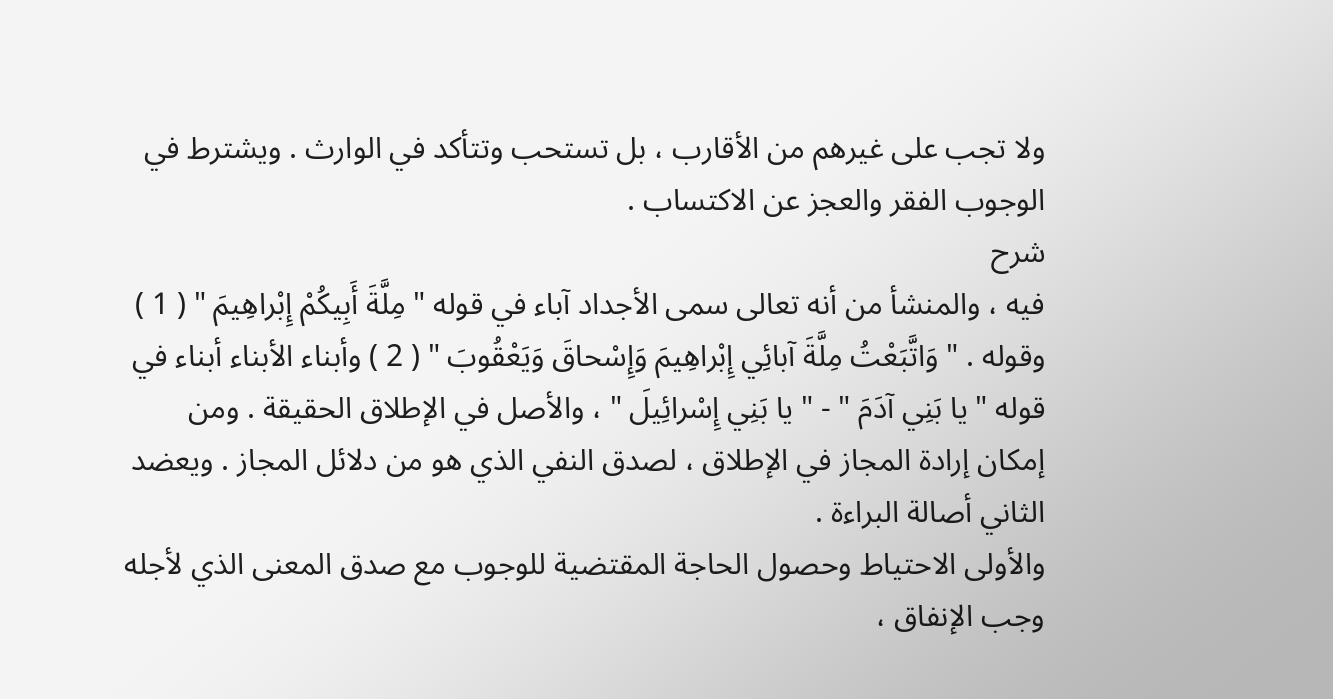ولا تجب على غيرهم من الأقارب ، بل تستحب وتتأكد في الوارث . ويشترط في الوجوب الفقر والعجز عن الاكتساب .
شرح
فيه ، والمنشأ من أنه تعالى سمى الأجداد آباء في قوله " مِلَّةَ أَبِيكُمْ إِبْراهِيمَ " ( 1 ) وقوله . " وَاتَّبَعْتُ مِلَّةَ آبائِي إِبْراهِيمَ وَإِسْحاقَ وَيَعْقُوبَ " ( 2 ) وأبناء الأبناء أبناء في قوله " يا بَنِي آدَمَ " - " يا بَنِي إِسْرائِيلَ " ، والأصل في الإطلاق الحقيقة . ومن إمكان إرادة المجاز في الإطلاق ، لصدق النفي الذي هو من دلائل المجاز . ويعضد الثاني أصالة البراءة .
والأولى الاحتياط وحصول الحاجة المقتضية للوجوب مع صدق المعنى الذي لأجله وجب الإنفاق ،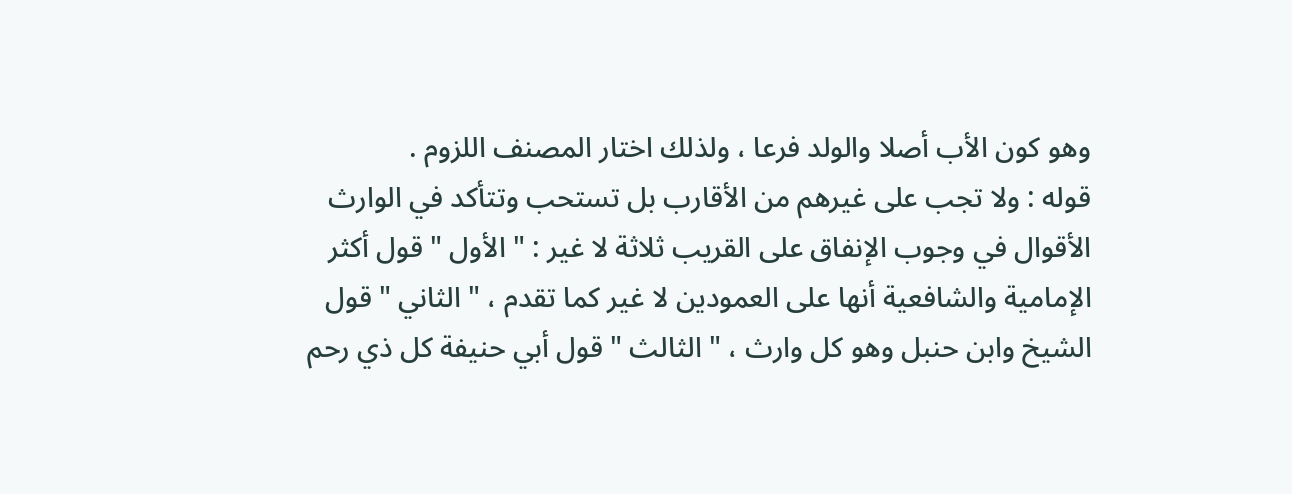وهو كون الأب أصلا والولد فرعا ، ولذلك اختار المصنف اللزوم .
قوله : ولا تجب على غيرهم من الأقارب بل تستحب وتتأكد في الوارث
الأقوال في وجوب الإنفاق على القريب ثلاثة لا غير : " الأول " قول أكثر الإمامية والشافعية أنها على العمودين لا غير كما تقدم ، " الثاني " قول الشيخ وابن حنبل وهو كل وارث ، " الثالث " قول أبي حنيفة كل ذي رحم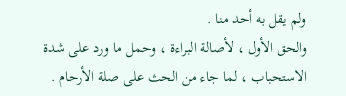ولم يقل به أحد منا .
والحق الأول ، لأصالة البراءة ، وحمل ما ورد على شدة الاستحباب ، لما جاء من الحث على صلة الأرحام .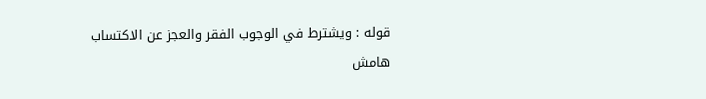قوله : ويشترط في الوجوب الفقر والعجز عن الاكتساب
هامش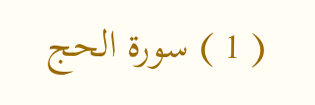( 1 ) سورة الحج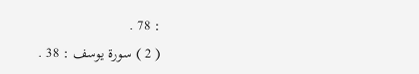: 78 .
( 2 ) سورة يوسف : 38 .